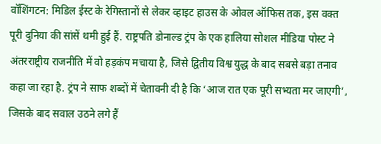वॉशिंगटन: मिडिल ईस्ट के रेगिस्तानों से लेकर व्हाइट हाउस के ओवल ऑफिस तक, इस वक्त पूरी दुनिया की सांसें थमी हुई हैं. राष्ट्रपति डोनाल्ड ट्रंप के एक हालिया सोशल मीडिया पोस्ट ने अंतरराष्ट्रीय राजनीति में वो हड़कंप मचाया है, जिसे द्वितीय विश्व युद्ध के बाद सबसे बड़ा तनाव कहा जा रहा है. ट्रंप ने साफ शब्दों में चेतावनी दी है कि ‘आज रात एक पूरी सभ्यता मर जाएगी’, जिसके बाद सवाल उठने लगे हैं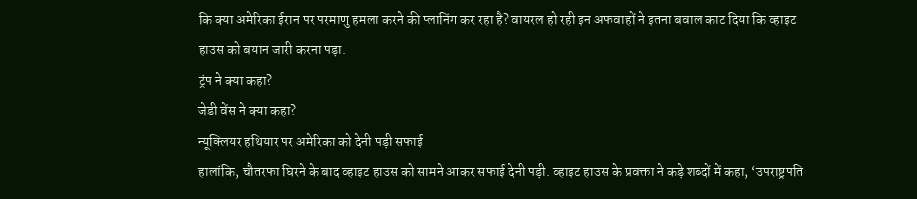कि क्या अमेरिका ईरान पर परमाणु हमला करने की प्लानिंग कर रहा है? वायरल हो रही इन अफवाहों ने इतना बवाल काट दिया कि व्हाइट हाउस को बयान जारी करना पड़ा.
ट्रंप ने क्या कहा?
जेडी वेंस ने क्या कहा?
न्यूक्लियर हथियार पर अमेरिका को देनी पड़ी सफाई
हालांकि, चौतरफा घिरने के बाद व्हाइट हाउस को सामने आकर सफाई देनी पड़ी. व्हाइट हाउस के प्रवक्ता ने कड़े शब्दों में कहा, ‘उपराष्ट्रपति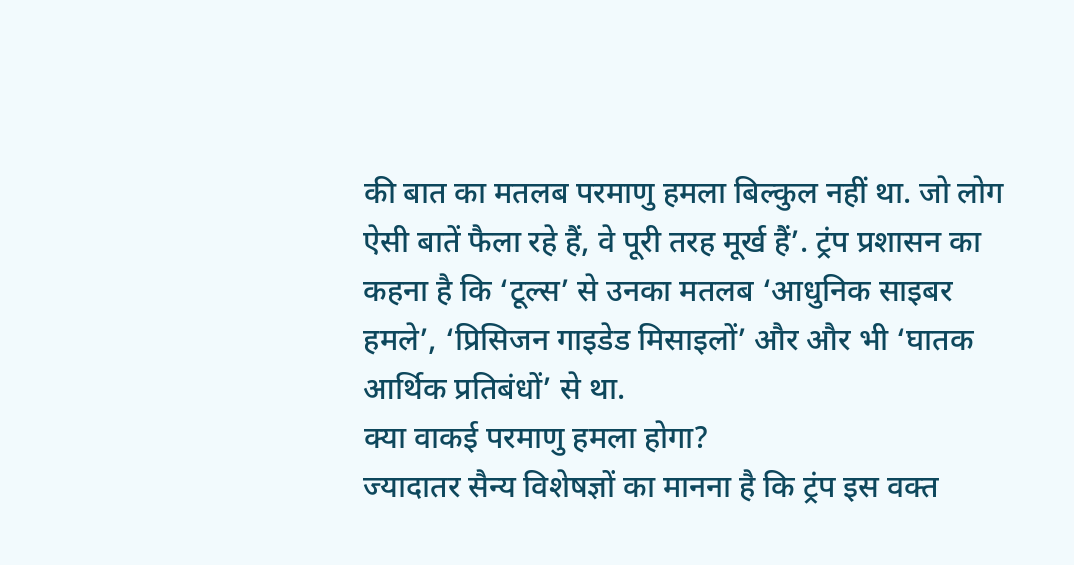की बात का मतलब परमाणु हमला बिल्कुल नहीं था. जो लोग ऐसी बातें फैला रहे हैं, वे पूरी तरह मूर्ख हैं’. ट्रंप प्रशासन का कहना है कि ‘टूल्स’ से उनका मतलब ‘आधुनिक साइबर हमले’, ‘प्रिसिजन गाइडेड मिसाइलों’ और और भी ‘घातक आर्थिक प्रतिबंधों’ से था.
क्या वाकई परमाणु हमला होगा?
ज्यादातर सैन्य विशेषज्ञों का मानना है कि ट्रंप इस वक्त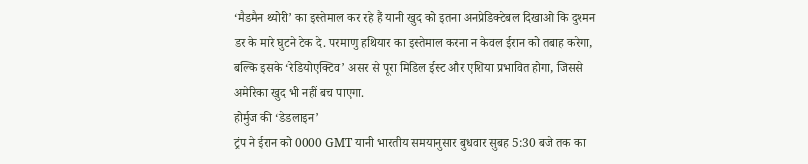‘मैडमैन थ्योरी’ का इस्तेमाल कर रहे हैं यानी खुद को इतना अनप्रेडिक्टेबल दिखाओ कि दुश्मन डर के मारे घुटने टेक दे. परमाणु हथियार का इस्तेमाल करना न केवल ईरान को तबाह करेगा, बल्कि इसके ‘रेडियोएक्टिव’ असर से पूरा मिडिल ईस्ट और एशिया प्रभावित होगा, जिससे अमेरिका खुद भी नहीं बच पाएगा.
होर्मुज की ‘डेडलाइन’
ट्रंप ने ईरान को 0000 GMT यानी भारतीय समयानुसार बुधवार सुबह 5:30 बजे तक का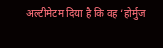अल्टीमेटम दिया है कि वह ‘होर्मुज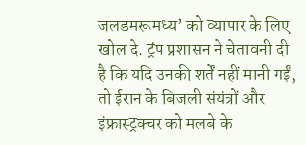जलडमरूमध्य’ को व्यापार के लिए खोल दे. ट्रंप प्रशासन ने चेतावनी दी है कि यदि उनकी शर्तें नहीं मानी गईं, तो ईरान के बिजली संयंत्रों और इंफ्रास्ट्रक्चर को मलबे के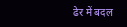ढेर में बदल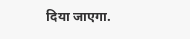दिया जाएगा.